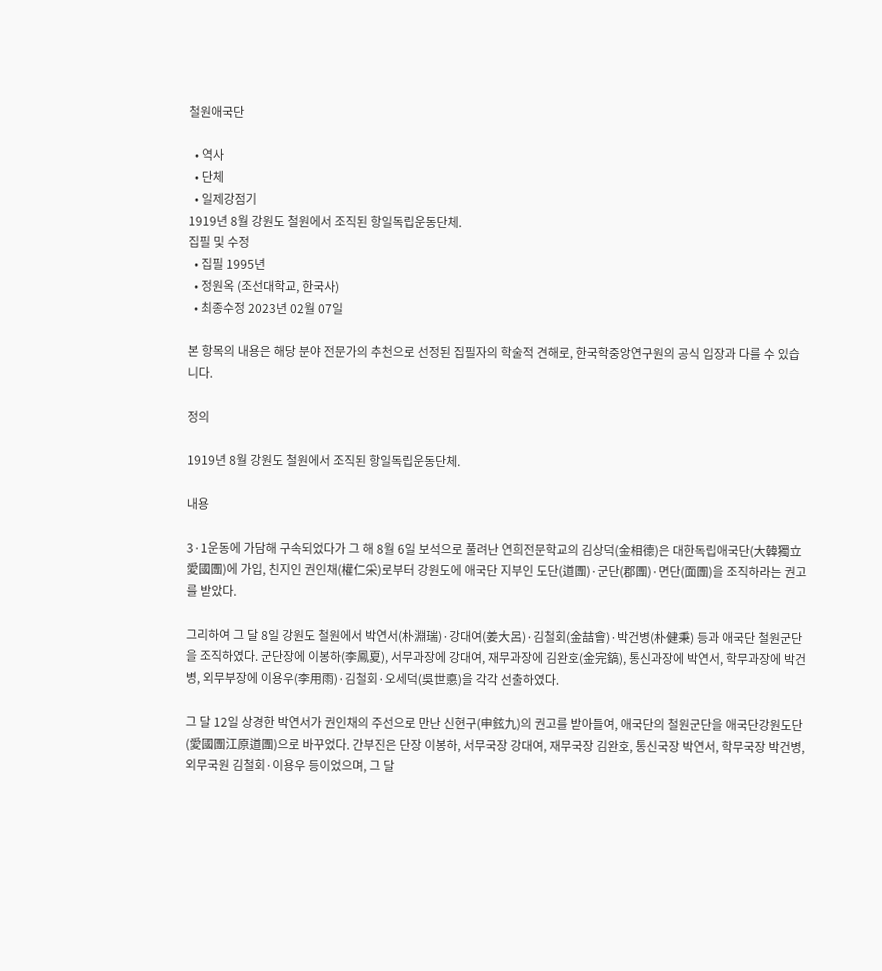철원애국단

  • 역사
  • 단체
  • 일제강점기
1919년 8월 강원도 철원에서 조직된 항일독립운동단체.
집필 및 수정
  • 집필 1995년
  • 정원옥 (조선대학교, 한국사)
  • 최종수정 2023년 02월 07일

본 항목의 내용은 해당 분야 전문가의 추천으로 선정된 집필자의 학술적 견해로, 한국학중앙연구원의 공식 입장과 다를 수 있습니다.

정의

1919년 8월 강원도 철원에서 조직된 항일독립운동단체.

내용

3·1운동에 가담해 구속되었다가 그 해 8월 6일 보석으로 풀려난 연희전문학교의 김상덕(金相德)은 대한독립애국단(大韓獨立愛國團)에 가입, 친지인 권인채(權仁采)로부터 강원도에 애국단 지부인 도단(道團)·군단(郡團)·면단(面團)을 조직하라는 권고를 받았다.

그리하여 그 달 8일 강원도 철원에서 박연서(朴淵瑞)·강대여(姜大呂)·김철회(金喆會)·박건병(朴健秉) 등과 애국단 철원군단을 조직하였다. 군단장에 이봉하(李鳳夏), 서무과장에 강대여, 재무과장에 김완호(金完鎬), 통신과장에 박연서, 학무과장에 박건병, 외무부장에 이용우(李用雨)·김철회·오세덕(吳世悳)을 각각 선출하였다.

그 달 12일 상경한 박연서가 권인채의 주선으로 만난 신현구(申鉉九)의 권고를 받아들여, 애국단의 철원군단을 애국단강원도단(愛國團江原道團)으로 바꾸었다. 간부진은 단장 이봉하, 서무국장 강대여, 재무국장 김완호, 통신국장 박연서, 학무국장 박건병, 외무국원 김철회·이용우 등이었으며, 그 달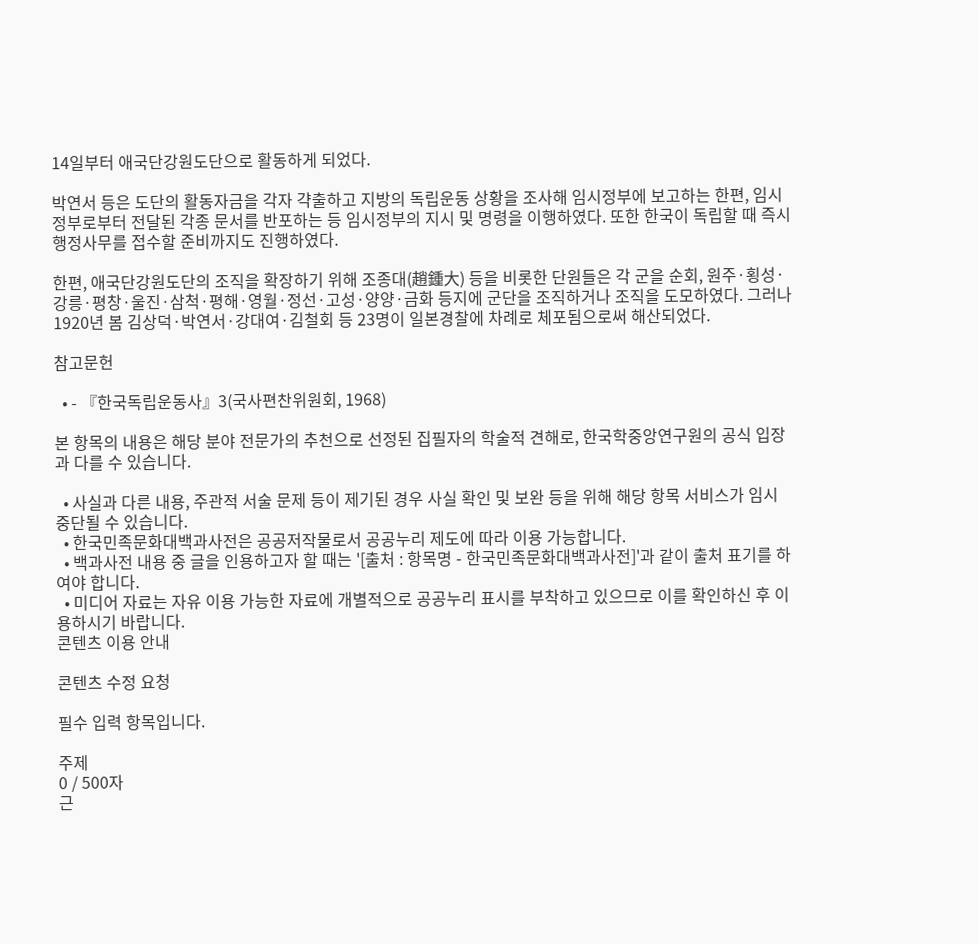14일부터 애국단강원도단으로 활동하게 되었다.

박연서 등은 도단의 활동자금을 각자 갹출하고 지방의 독립운동 상황을 조사해 임시정부에 보고하는 한편, 임시정부로부터 전달된 각종 문서를 반포하는 등 임시정부의 지시 및 명령을 이행하였다. 또한 한국이 독립할 때 즉시 행정사무를 접수할 준비까지도 진행하였다.

한편, 애국단강원도단의 조직을 확장하기 위해 조종대(趙鍾大) 등을 비롯한 단원들은 각 군을 순회, 원주·횡성·강릉·평창·울진·삼척·평해·영월·정선·고성·양양·금화 등지에 군단을 조직하거나 조직을 도모하였다. 그러나 1920년 봄 김상덕·박연서·강대여·김철회 등 23명이 일본경찰에 차례로 체포됨으로써 해산되었다.

참고문헌

  • - 『한국독립운동사』3(국사편찬위원회, 1968)

본 항목의 내용은 해당 분야 전문가의 추천으로 선정된 집필자의 학술적 견해로, 한국학중앙연구원의 공식 입장과 다를 수 있습니다.

  • 사실과 다른 내용, 주관적 서술 문제 등이 제기된 경우 사실 확인 및 보완 등을 위해 해당 항목 서비스가 임시 중단될 수 있습니다.
  • 한국민족문화대백과사전은 공공저작물로서 공공누리 제도에 따라 이용 가능합니다.
  • 백과사전 내용 중 글을 인용하고자 할 때는 '[출처 : 항목명 - 한국민족문화대백과사전]'과 같이 출처 표기를 하여야 합니다.
  • 미디어 자료는 자유 이용 가능한 자료에 개별적으로 공공누리 표시를 부착하고 있으므로 이를 확인하신 후 이용하시기 바랍니다.
콘텐츠 이용 안내

콘텐츠 수정 요청

필수 입력 항목입니다.

주제
0 / 500자
근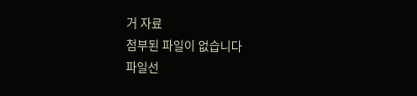거 자료
첨부된 파일이 없습니다
파일선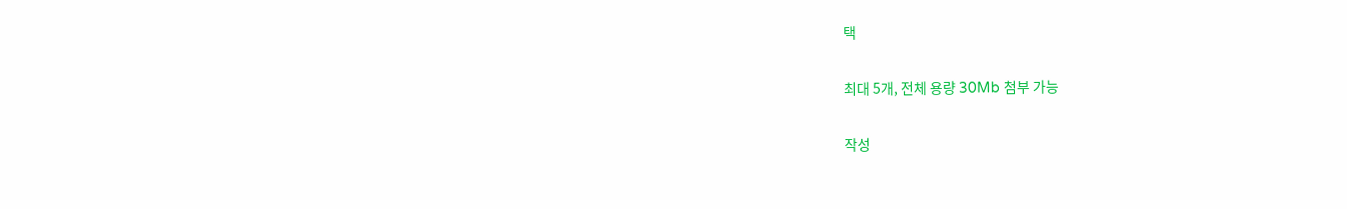택

최대 5개, 전체 용량 30Mb 첨부 가능

작성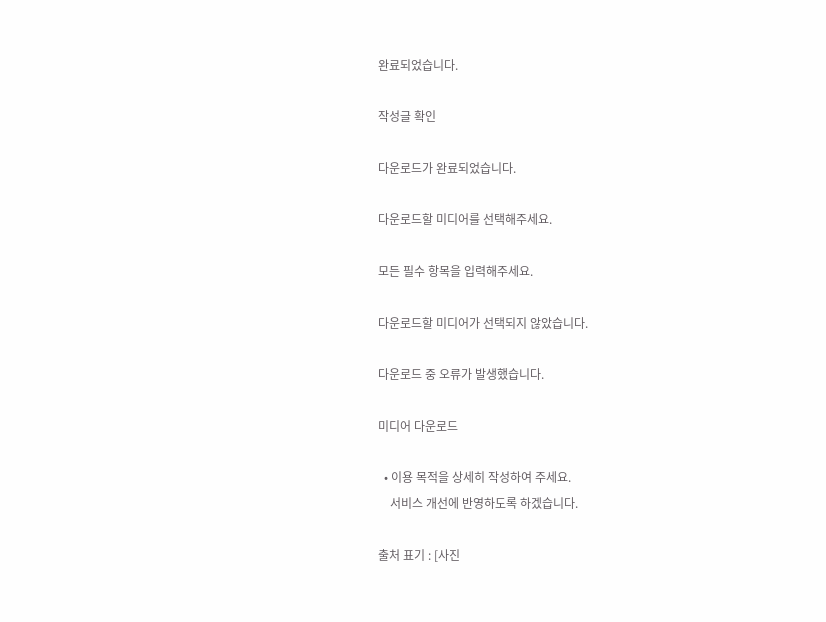완료되었습니다.

작성글 확인

다운로드가 완료되었습니다.

다운로드할 미디어를 선택해주세요.

모든 필수 항목을 입력해주세요.

다운로드할 미디어가 선택되지 않았습니다.

다운로드 중 오류가 발생했습니다.

미디어 다운로드

  • 이용 목적을 상세히 작성하여 주세요.
    서비스 개선에 반영하도록 하겠습니다.

출처 표기 : [사진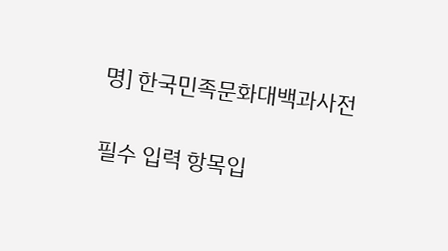명] 한국민족문화대백과사전

필수 입력 항목입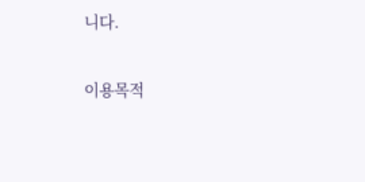니다.

이용목적